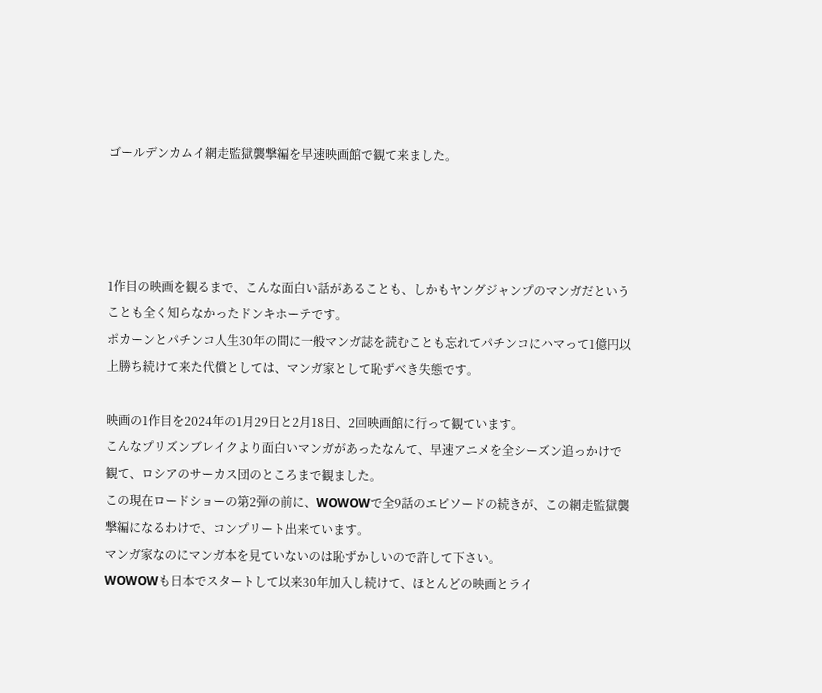ゴールデンカムイ網走監獄襲撃編を早速映画館で観て来ました。




1作目の映画を観るまで、こんな面白い話があることも、しかもヤングジャンプのマンガだということも全く知らなかったドンキホーテです。
ポカーンとパチンコ人生30年の間に一般マンガ誌を読むことも忘れてパチンコにハマって1億円以上勝ち続けて来た代償としては、マンガ家として恥ずべき失態です。

映画の1作目を2024年の1月29日と2月18日、2回映画館に行って観ています。
こんなプリズンブレイクより面白いマンガがあったなんて、早速アニメを全シーズン追っかけで観て、ロシアのサーカス団のところまで観ました。
この現在ロードショーの第2弾の前に、WOWOWで全9話のエピソードの続きが、この網走監獄襲撃編になるわけで、コンプリート出来ています。
マンガ家なのにマンガ本を見ていないのは恥ずかしいので許して下さい。
WOWOWも日本でスタートして以来30年加入し続けて、ほとんどの映画とライ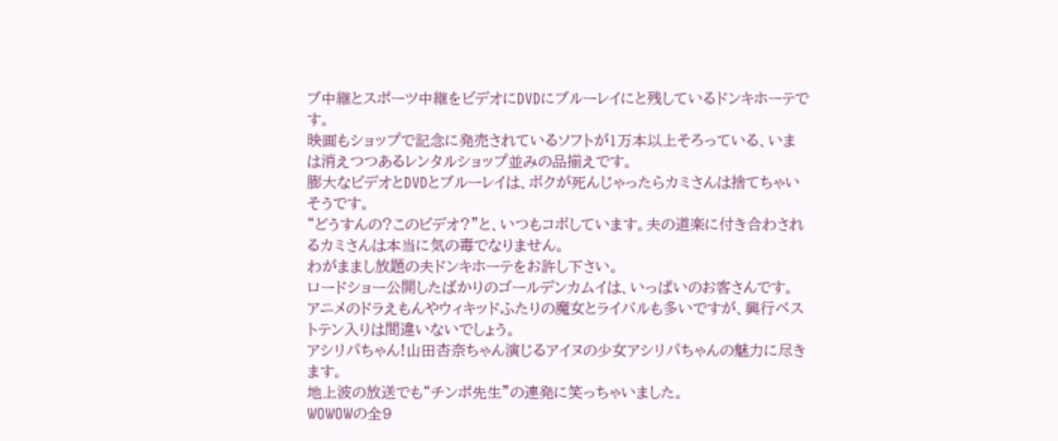ブ中継とスポーツ中継をビデオにDVDにブルーレイにと残しているドンキホーテです。
映画もショップで記念に発売されているソフトが1万本以上そろっている、いまは消えつつあるレンタルショップ並みの品揃えです。
膨大なビデオとDVDとブルーレイは、ボクが死んじゃったらカミさんは捨てちゃいそうです。
“どうすんの?このビデオ?”と、いつもコボしています。夫の道楽に付き合わされるカミさんは本当に気の毒でなりません。
わがままし放題の夫ドンキホーテをお許し下さい。
ロードショー公開したばかりのゴールデンカムイは、いっぱいのお客さんです。
アニメのドラえもんやウィキッドふたりの魔女とライバルも多いですが、興行ベストテン入りは間違いないでしょう。
アシリパちゃん!山田杏奈ちゃん演じるアイヌの少女アシリパちゃんの魅力に尽きます。
地上波の放送でも“チンポ先生”の連発に笑っちゃいました。
WOWOWの全9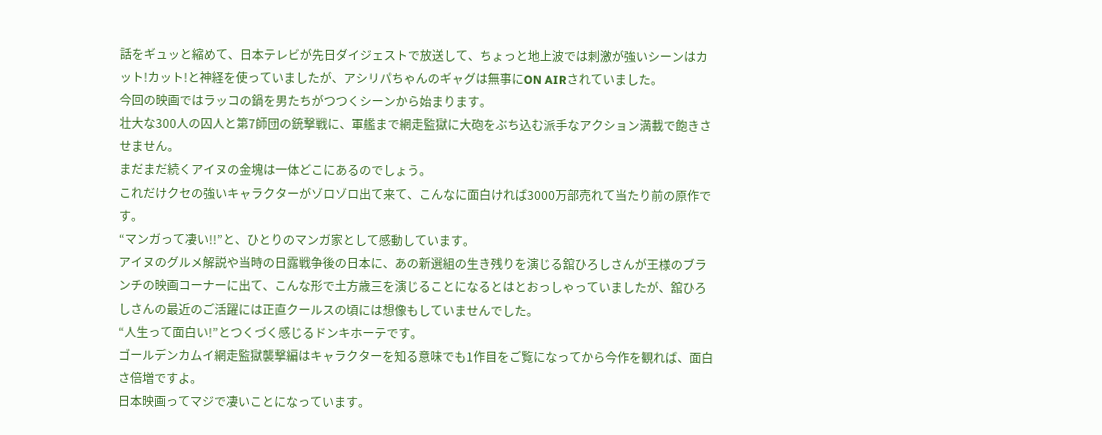話をギュッと縮めて、日本テレビが先日ダイジェストで放送して、ちょっと地上波では刺激が強いシーンはカット!カット!と神経を使っていましたが、アシリパちゃんのギャグは無事にON AIRされていました。
今回の映画ではラッコの鍋を男たちがつつくシーンから始まります。
壮大な300人の囚人と第7師団の銃撃戦に、軍艦まで網走監獄に大砲をぶち込む派手なアクション満載で飽きさせません。
まだまだ続くアイヌの金塊は一体どこにあるのでしょう。
これだけクセの強いキャラクターがゾロゾロ出て来て、こんなに面白ければ3000万部売れて当たり前の原作です。
“マンガって凄い!!”と、ひとりのマンガ家として感動しています。
アイヌのグルメ解説や当時の日露戦争後の日本に、あの新選組の生き残りを演じる舘ひろしさんが王様のブランチの映画コーナーに出て、こんな形で土方歳三を演じることになるとはとおっしゃっていましたが、舘ひろしさんの最近のご活躍には正直クールスの頃には想像もしていませんでした。
“人生って面白い!”とつくづく感じるドンキホーテです。
ゴールデンカムイ網走監獄襲撃編はキャラクターを知る意味でも1作目をご覧になってから今作を観れば、面白さ倍増ですよ。
日本映画ってマジで凄いことになっています。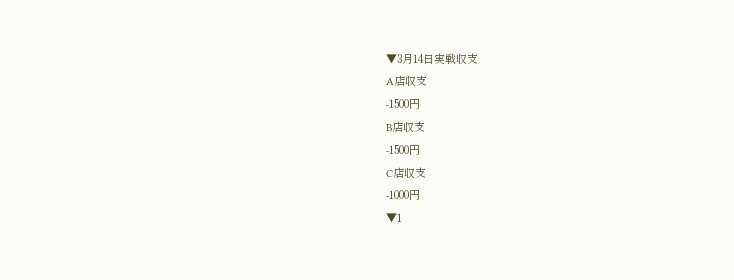▼3月14日実戦収支
A店収支
-1500円
B店収支
-1500円
C店収支
-1000円
▼1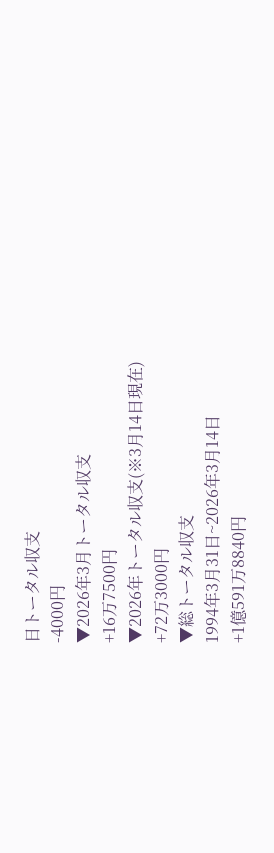日トータル収支
-4000円
▼2026年3月トータル収支
+16万7500円
▼2026年トータル収支(※3月14日現在)
+72万3000円
▼総トータル収支
1994年3月31日~2026年3月14日
+1億591万8840円